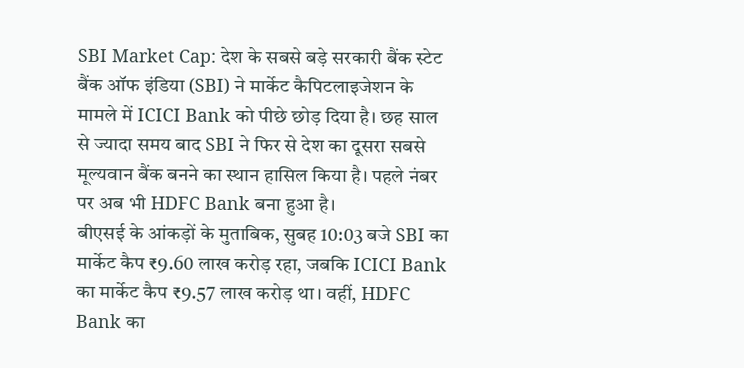SBI Market Cap: देश के सबसे बड़े सरकारी बैंक स्टेट बैंक ऑफ इंडिया (SBI) ने मार्केट कैपिटलाइजेशन के मामले में ICICI Bank को पीछे छोड़ दिया है। छह साल से ज्यादा समय बाद SBI ने फिर से देश का दूसरा सबसे मूल्यवान बैंक बनने का स्थान हासिल किया है। पहले नंबर पर अब भी HDFC Bank बना हुआ है।
बीएसई के आंकड़ों के मुताबिक, सुबह 10:03 बजे SBI का मार्केट कैप ₹9.60 लाख करोड़ रहा, जबकि ICICI Bank का मार्केट कैप ₹9.57 लाख करोड़ था। वहीं, HDFC Bank का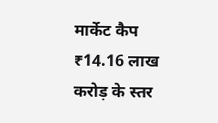मार्केट कैप ₹14.16 लाख करोड़ के स्तर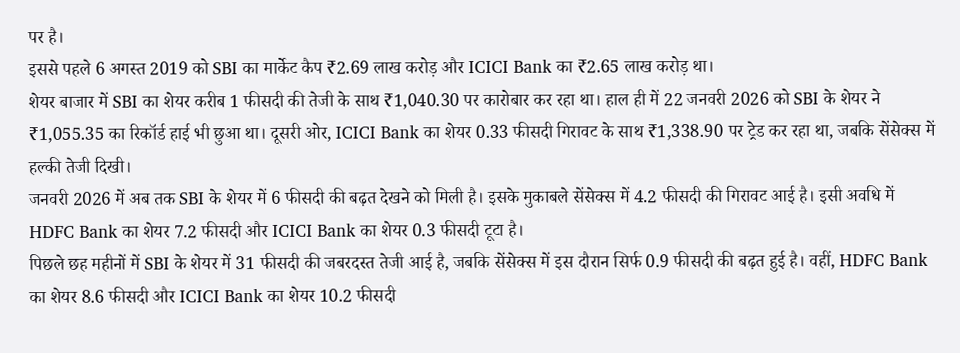पर है।
इससे पहले 6 अगस्त 2019 को SBI का मार्केट कैप ₹2.69 लाख करोड़ और ICICI Bank का ₹2.65 लाख करोड़ था।
शेयर बाजार में SBI का शेयर करीब 1 फीसदी की तेजी के साथ ₹1,040.30 पर कारोबार कर रहा था। हाल ही में 22 जनवरी 2026 को SBI के शेयर ने ₹1,055.35 का रिकॉर्ड हाई भी छुआ था। दूसरी ओर, ICICI Bank का शेयर 0.33 फीसदी गिरावट के साथ ₹1,338.90 पर ट्रेड कर रहा था, जबकि सेंसेक्स में हल्की तेजी दिखी।
जनवरी 2026 में अब तक SBI के शेयर में 6 फीसदी की बढ़त देखने को मिली है। इसके मुकाबले सेंसेक्स में 4.2 फीसदी की गिरावट आई है। इसी अवधि में HDFC Bank का शेयर 7.2 फीसदी और ICICI Bank का शेयर 0.3 फीसदी टूटा है।
पिछले छह महीनों में SBI के शेयर में 31 फीसदी की जबरदस्त तेजी आई है, जबकि सेंसेक्स में इस दौरान सिर्फ 0.9 फीसदी की बढ़त हुई है। वहीं, HDFC Bank का शेयर 8.6 फीसदी और ICICI Bank का शेयर 10.2 फीसदी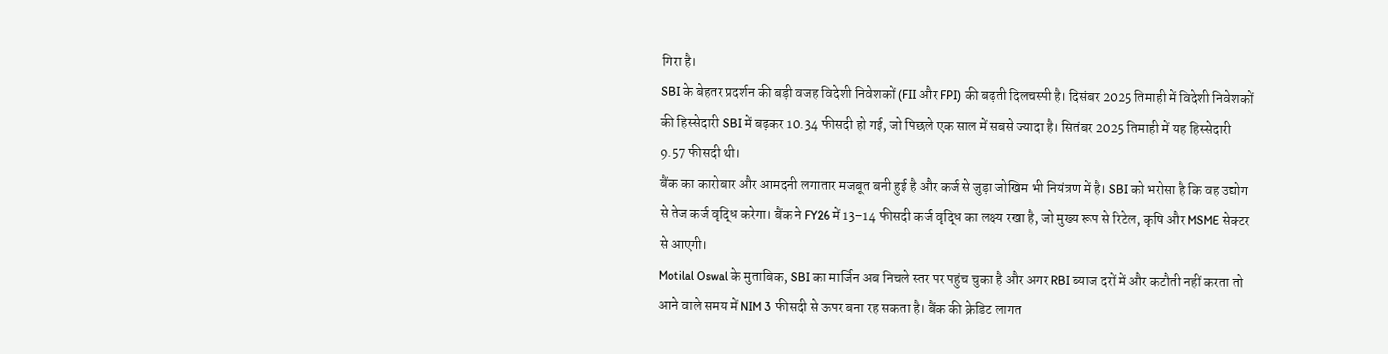गिरा है।
SBI के बेहतर प्रदर्शन की बड़ी वजह विदेशी निवेशकों (FII और FPI) की बढ़ती दिलचस्पी है। दिसंबर 2025 तिमाही में विदेशी निवेशकों की हिस्सेदारी SBI में बढ़कर 10.34 फीसदी हो गई, जो पिछले एक साल में सबसे ज्यादा है। सितंबर 2025 तिमाही में यह हिस्सेदारी 9.57 फीसदी थी।
बैंक का कारोबार और आमदनी लगातार मजबूत बनी हुई है और कर्ज से जुड़ा जोखिम भी नियंत्रण में है। SBI को भरोसा है कि वह उद्योग से तेज कर्ज वृद्धि करेगा। बैंक ने FY26 में 13–14 फीसदी कर्ज वृद्धि का लक्ष्य रखा है, जो मुख्य रूप से रिटेल, कृषि और MSME सेक्टर से आएगी।
Motilal Oswal के मुताबिक, SBI का मार्जिन अब निचले स्तर पर पहुंच चुका है और अगर RBI ब्याज दरों में और कटौती नहीं करता तो आने वाले समय में NIM 3 फीसदी से ऊपर बना रह सकता है। बैंक की क्रेडिट लागत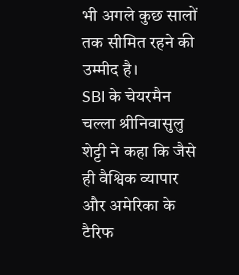भी अगले कुछ सालों तक सीमित रहने की उम्मीद है।
SBI के चेयरमैन चल्ला श्रीनिवासुलु शेट्टी ने कहा कि जैसे ही वैश्विक व्यापार और अमेरिका के टैरिफ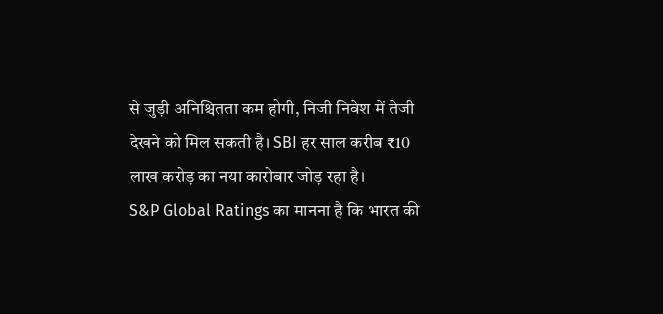से जुड़ी अनिश्चितता कम होगी, निजी निवेश में तेजी देखने को मिल सकती है। SBI हर साल करीब ₹10 लाख करोड़ का नया कारोबार जोड़ रहा है।
S&P Global Ratings का मानना है कि भारत की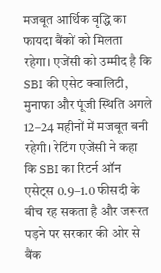मजबूत आर्थिक वृद्धि का फायदा बैंकों को मिलता रहेगा। एजेंसी को उम्मीद है कि SBI की एसेट क्वालिटी, मुनाफा और पूंजी स्थिति अगले 12–24 महीनों में मजबूत बनी रहेगी। रेटिंग एजेंसी ने कहा कि SBI का रिटर्न ऑन एसेट्स 0.9–1.0 फीसदी के बीच रह सकता है और जरूरत पड़ने पर सरकार की ओर से बैंक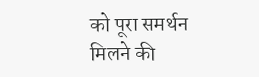को पूरा समर्थन मिलने की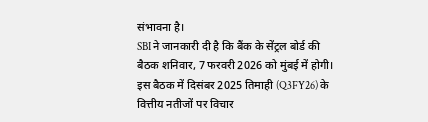संभावना है।
SBI ने जानकारी दी है कि बैंक के सेंट्रल बोर्ड की बैठक शनिवार, 7 फरवरी 2026 को मुंबई में होगी। इस बैठक में दिसंबर 2025 तिमाही (Q3FY26) के वित्तीय नतीजों पर विचार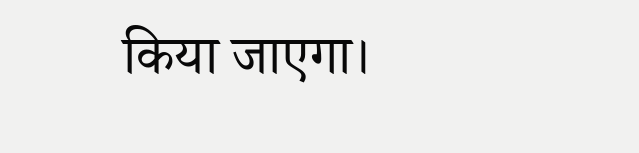किया जाएगा।